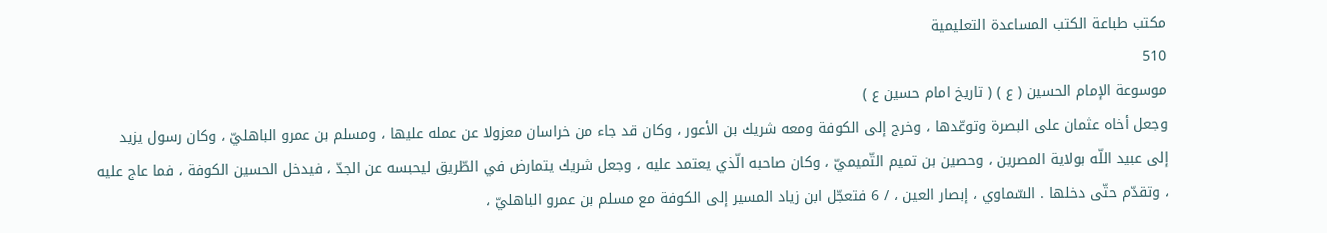مكتب طباعة الكتب المساعدة التعليمية
510
موسوعة الإمام الحسين ( ع ) ( تاريخ امام حسين ع )
وجعل أخاه عثمان على البصرة وتوعّدها ، وخرج إلى الكوفة ومعه شريك بن الأعور ، وكان قد جاء من خراسان معزولا عن عمله عليها ، ومسلم بن عمرو الباهليّ ، وكان رسول يزيد إلى عبيد اللّه بولاية المصرين ، وحصين بن تميم التّميميّ ، وكان صاحبه الّذي يعتمد عليه ، وجعل شريك يتمارض في الطّريق ليحبسه عن الجدّ ، فيدخل الحسين الكوفة ، فما عاج عليه ، وتقدّم حتّى دخلها . السّماوي ، إبصار العين ، / 6 فتعجّل ابن زياد المسير إلى الكوفة مع مسلم بن عمرو الباهليّ ،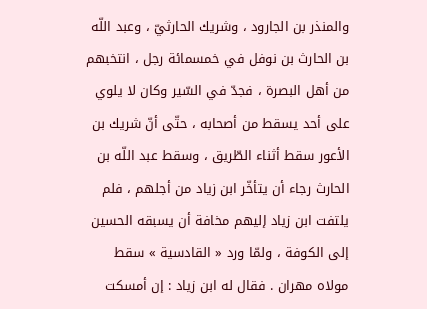والمنذر بن الجارود ، وشريك الحارثيّ ، وعبد اللّه بن الحارث بن نوفل في خمسمائة رجل ، انتخبهم من أهل البصرة ، فجدّ في السّير وكان لا يلوي على أحد يسقط من أصحابه ، حتّى أنّ شريك بن الأعور سقط أثناء الطّريق ، وسقط عبد اللّه بن الحارث رجاء أن يتأخّر ابن زياد من أجلهم ، فلم يلتفت ابن زياد إليهم مخافة أن يسبقه الحسين إلى الكوفة ، ولمّا ورد « القادسية » سقط مولاه مهران . فقال له ابن زياد : إن أمسكت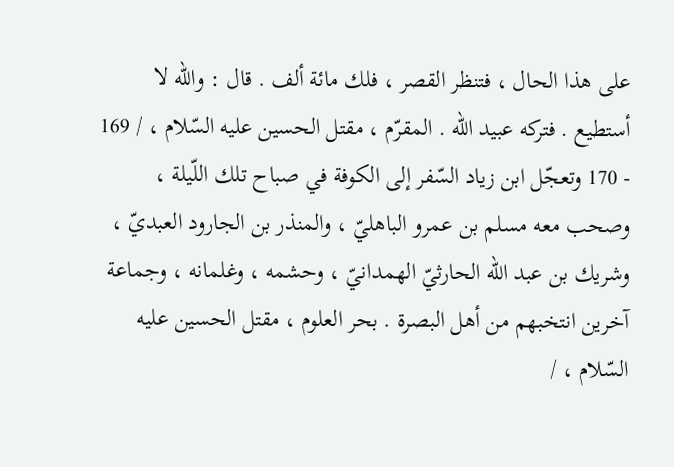على هذا الحال ، فتنظر القصر ، فلك مائة ألف . قال : واللّه لا أستطيع . فتركه عبيد اللّه . المقرّم ، مقتل الحسين عليه السّلام ، / 169 - 170 وتعجّل ابن زياد السّفر إلى الكوفة في صباح تلك اللّيلة ، وصحب معه مسلم بن عمرو الباهليّ ، والمنذر بن الجارود العبديّ ، وشريك بن عبد اللّه الحارثيّ الهمدانيّ ، وحشمه ، وغلمانه ، وجماعة آخرين انتخبهم من أهل البصرة . بحر العلوم ، مقتل الحسين عليه السّلام ، /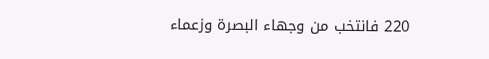220 فانتخب من وجهاء البصرة وزعماء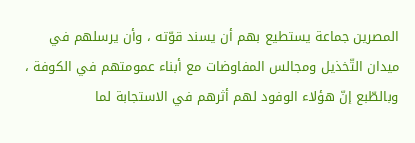المصرين جماعة يستطيع بهم أن يسند قوّته ، وأن يرسلهم في ميدان التّخذيل ومجالس المفاوضات مع أبناء عمومتهم في الكوفة ، وبالطّبع إنّ هؤلاء الوفود لهم أثرهم في الاستجابة لما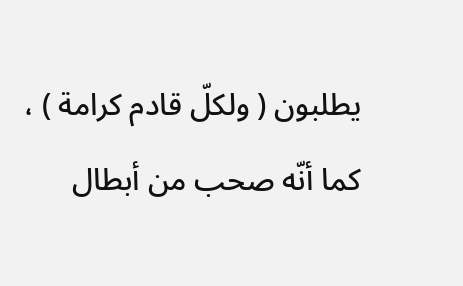يطلبون ( ولكلّ قادم كرامة ) ، كما أنّه صحب من أبطال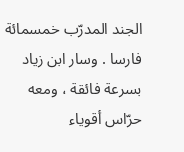الجند المدرّب خمسمائة فارسا . وسار ابن زياد بسرعة فائقة ، ومعه حرّاس أقوياء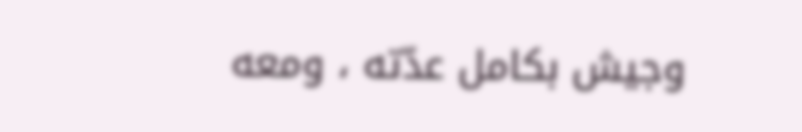وجيش بكامل عدّته ، ومعه